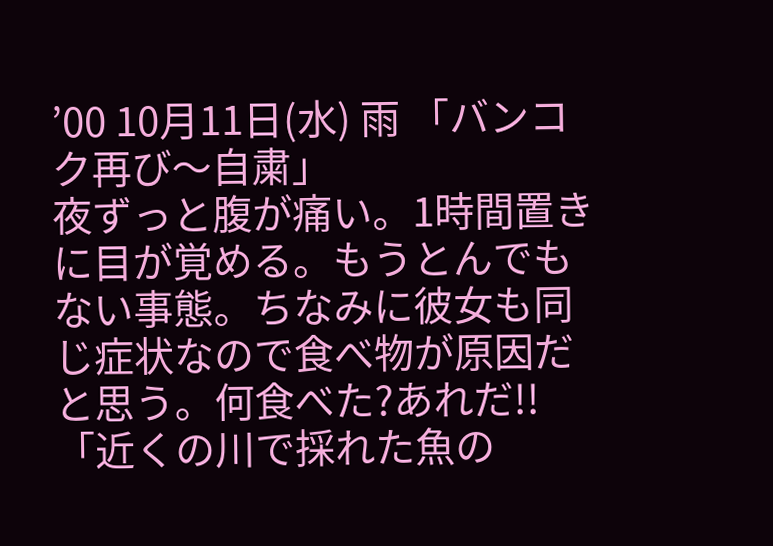’00 10月11日(水) 雨 「バンコク再び〜自粛」
夜ずっと腹が痛い。1時間置きに目が覚める。もうとんでもない事態。ちなみに彼女も同じ症状なので食べ物が原因だと思う。何食べた?あれだ!!「近くの川で採れた魚の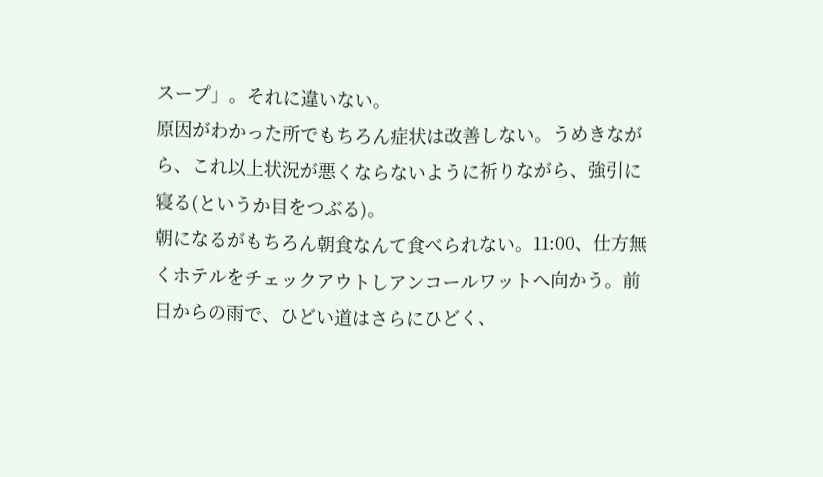スープ」。それに違いない。
原因がわかった所でもちろん症状は改善しない。うめきながら、これ以上状況が悪くならないように祈りながら、強引に寝る(というか目をつぶる)。
朝になるがもちろん朝食なんて食べられない。11:00、仕方無くホテルをチェックアウトしアンコールワットへ向かう。前日からの雨で、ひどい道はさらにひどく、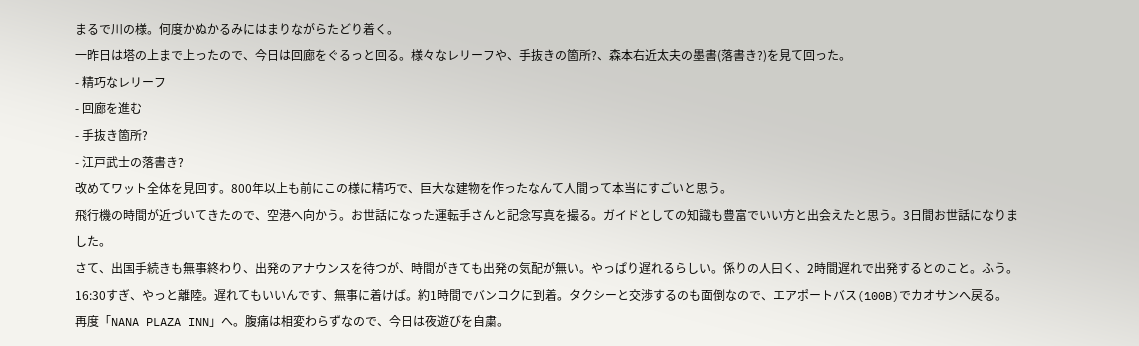まるで川の様。何度かぬかるみにはまりながらたどり着く。
一昨日は塔の上まで上ったので、今日は回廊をぐるっと回る。様々なレリーフや、手抜きの箇所?、森本右近太夫の墨書(落書き?)を見て回った。
- 精巧なレリーフ
- 回廊を進む
- 手抜き箇所?
- 江戸武士の落書き?
改めてワット全体を見回す。800年以上も前にこの様に精巧で、巨大な建物を作ったなんて人間って本当にすごいと思う。
飛行機の時間が近づいてきたので、空港へ向かう。お世話になった運転手さんと記念写真を撮る。ガイドとしての知識も豊富でいい方と出会えたと思う。3日間お世話になりました。
さて、出国手続きも無事終わり、出発のアナウンスを待つが、時間がきても出発の気配が無い。やっぱり遅れるらしい。係りの人曰く、2時間遅れで出発するとのこと。ふう。
16:30すぎ、やっと離陸。遅れてもいいんです、無事に着けば。約1時間でバンコクに到着。タクシーと交渉するのも面倒なので、エアポートバス(100B)でカオサンへ戻る。
再度「NANA PLAZA INN」へ。腹痛は相変わらずなので、今日は夜遊びを自粛。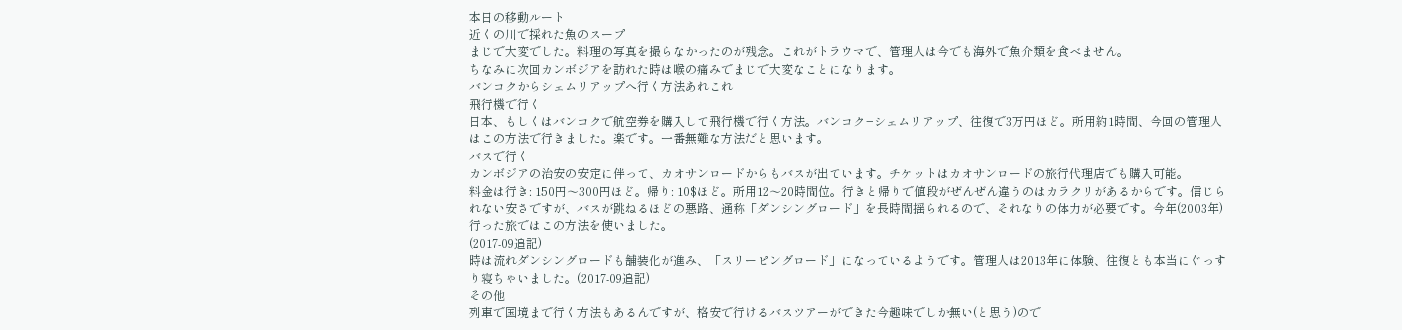本日の移動ルート
近くの川で採れた魚のスープ
まじで大変でした。料理の写真を撮らなかったのが残念。これがトラウマで、管理人は今でも海外で魚介類を食べません。
ちなみに次回カンボジアを訪れた時は喉の痛みでまじで大変なことになります。
バンコクからシェムリアップへ行く方法あれこれ
飛行機で行く
日本、もしくはバンコクで航空券を購入して飛行機で行く方法。バンコク−シェムリアップ、往復で3万円ほど。所用約1時間、今回の管理人はこの方法で行きました。楽です。一番無難な方法だと思います。
バスで行く
カンボジアの治安の安定に伴って、カオサンロードからもバスが出ています。チケットはカオサンロードの旅行代理店でも購入可能。
料金は行き: 150円〜300円ほど。帰り: 10$ほど。所用12〜20時間位。行きと帰りで値段がぜんぜん違うのはカラクリがあるからです。信じられない安さですが、バスが跳ねるほどの悪路、通称「ダンシングロード」を長時間揺られるので、それなりの体力が必要です。今年(2003年)行った旅ではこの方法を使いました。
(2017-09追記)
時は流れダンシングロードも舗装化が進み、「スリーピングロード」になっているようです。管理人は2013年に体験、往復とも本当にぐっすり寝ちゃいました。(2017-09追記)
その他
列車で国境まで行く方法もあるんですが、格安で行けるバスツアーができた今趣味でしか無い(と思う)ので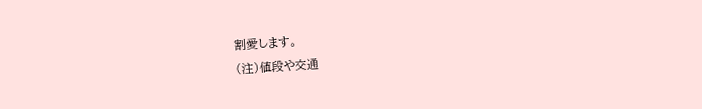割愛します。
(注)値段や交通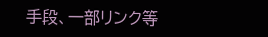手段、一部リンク等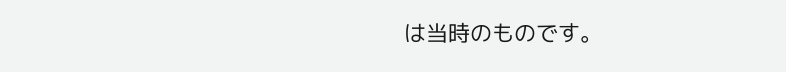は当時のものです。